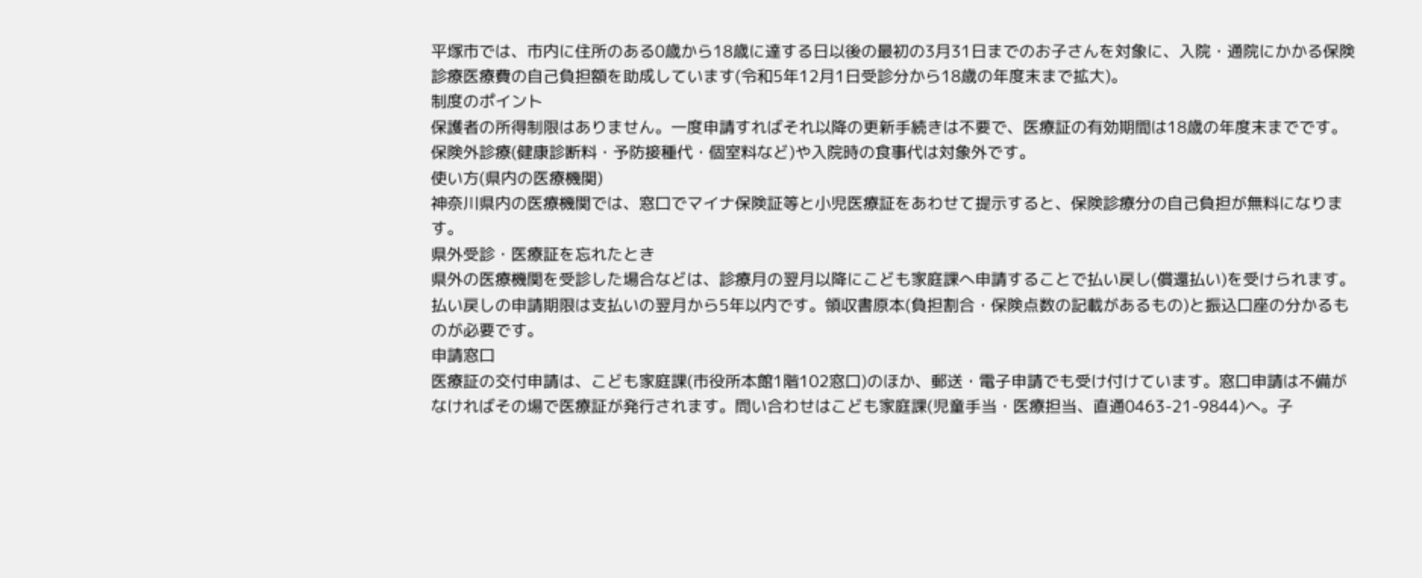平塚市では、市内に住所のある0歳から18歳に達する日以後の最初の3月31日までのお子さんを対象に、入院・通院にかかる保険診療医療費の自己負担額を助成しています(令和5年12月1日受診分から18歳の年度末まで拡大)。
制度のポイント
保護者の所得制限はありません。一度申請すればそれ以降の更新手続きは不要で、医療証の有効期間は18歳の年度末までです。保険外診療(健康診断料・予防接種代・個室料など)や入院時の食事代は対象外です。
使い方(県内の医療機関)
神奈川県内の医療機関では、窓口でマイナ保険証等と小児医療証をあわせて提示すると、保険診療分の自己負担が無料になります。
県外受診・医療証を忘れたとき
県外の医療機関を受診した場合などは、診療月の翌月以降にこども家庭課へ申請することで払い戻し(償還払い)を受けられます。払い戻しの申請期限は支払いの翌月から5年以内です。領収書原本(負担割合・保険点数の記載があるもの)と振込口座の分かるものが必要です。
申請窓口
医療証の交付申請は、こども家庭課(市役所本館1階102窓口)のほか、郵送・電子申請でも受け付けています。窓口申請は不備がなければその場で医療証が発行されます。問い合わせはこども家庭課(児童手当・医療担当、直通0463-21-9844)へ。子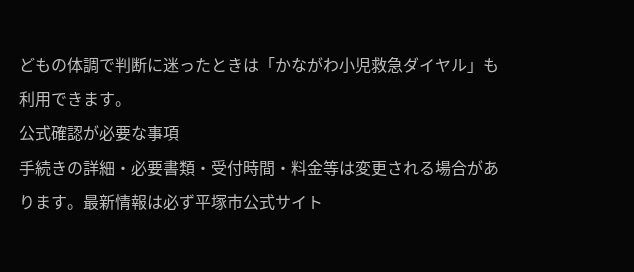どもの体調で判断に迷ったときは「かながわ小児救急ダイヤル」も利用できます。
公式確認が必要な事項
手続きの詳細・必要書類・受付時間・料金等は変更される場合があります。最新情報は必ず平塚市公式サイト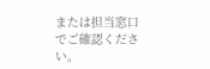または担当窓口でご確認ください。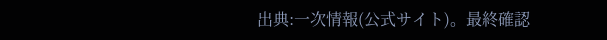出典:一次情報(公式サイト)。最終確認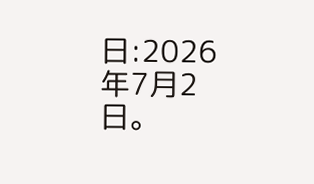日:2026年7月2日。